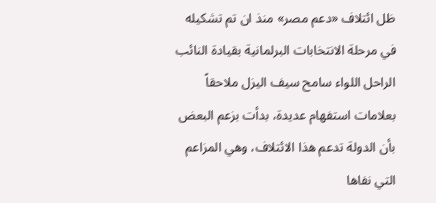ظل ائتلاف «دعم مصر» منذ ان تم تشكيله في مرحلة الانتخابات البرلمانية بقيادة النائب الراحل اللواء سامح سيف اليزل ملاحقاً بعلامات استفهام عديدة، بدأت بزعم البعض بأن الدولة تدعم هذا الائتلاف، وهي المزاعم التي نفاها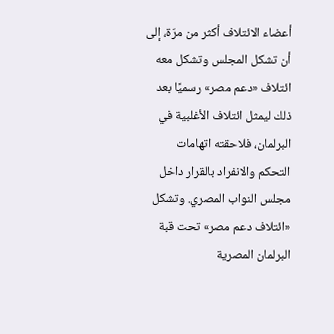أعضاء الائتلاف أكثر من مرّة، إلى أن تشكل المجلس وتشكل معه ائتلاف «دعم مصر» رسميًا بعد ذلك ليمثل ائتلاف الأغلبية في البرلمان، فلاحقته اتهامات التحكم والانفراد بالقرار داخل مجلس النواب المصري. وتشكل «ائتلاف دعم مصر» تحت قبة البرلمان المصرية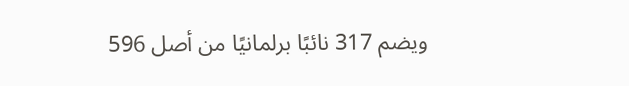ويضم 317 نائبًا برلمانيًا من أصل 596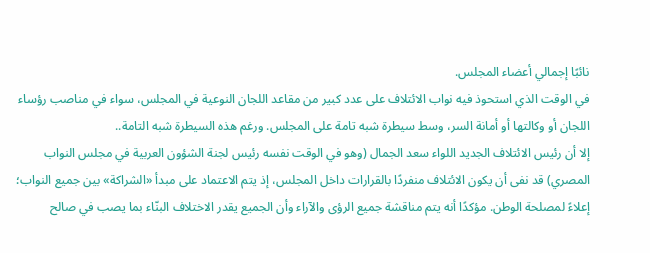نائبًا إجمالي أعضاء المجلس.
في الوقت الذي استحوذ فيه نواب الائتلاف على عدد كبير من مقاعد اللجان النوعية في المجلس، سواء في مناصب رؤساء اللجان أو وكالتها أو أمانة السر، وسط سيطرة شبه تامة على المجلس. ورغم هذه السيطرة شبه التامة..
إلا أن رئيس الائتلاف الجديد اللواء سعد الجمال (وهو في الوقت نفسه رئيس لجنة الشؤون العربية في مجلس النواب المصري) قد نفى أن يكون الائتلاف منفردًا بالقرارات داخل المجلس، إذ يتم الاعتماد على مبدأ «الشراكة» بين جميع النواب؛ إعلاءً لمصلحة الوطن. مؤكدًا أنه يتم مناقشة جميع الرؤى والآراء وأن الجميع يقدر الاختلاف البنّاء بما يصب في صالح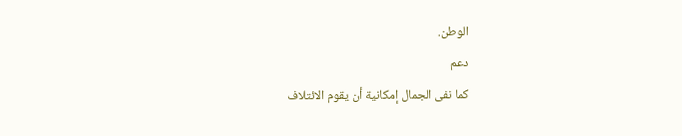الوطن.
دعم
كما نفى الجمال إمكانية أن يقوم الائتلاف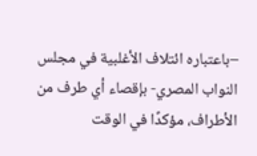–باعتباره ائتلاف الأغلبية في مجلس النواب المصري- بإقصاء أي طرف من الأطراف، مؤكدًا في الوقت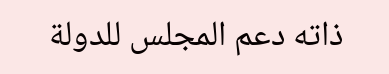ذاته دعم المجلس للدولة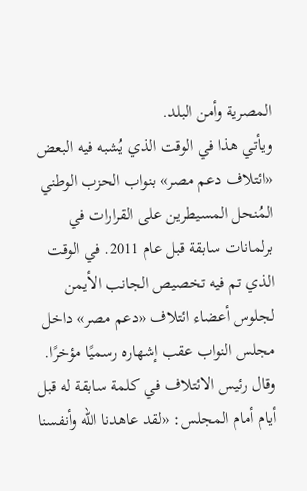المصرية وأمن البلد.
ويأتي هذا في الوقت الذي يُشبه فيه البعض «ائتلاف دعم مصر» بنواب الحزب الوطني المُنحل المسيطرين على القرارات في برلمانات سابقة قبل عام 2011. في الوقت الذي تم فيه تخصيص الجانب الأيمن لجلوس أعضاء ائتلاف «دعم مصر» داخل مجلس النواب عقب إشهاره رسميًا مؤخرًا.
وقال رئيس الائتلاف في كلمة سابقة له قبل أيام أمام المجلس: «لقد عاهدنا الله وأنفسنا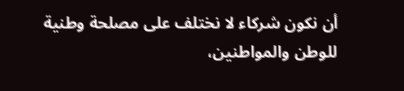أن نكون شركاء لا نختلف على مصلحة وطنية للوطن والمواطنين،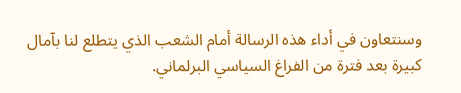وسنتعاون في أداء هذه الرسالة أمام الشعب الذي يتطلع لنا بآمال كبيرة بعد فترة من الفراغ السياسي البرلماني.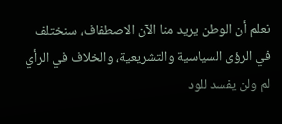نعلم أن الوطن يريد منا الآن الاصطفاف، سنختلف في الرؤى السياسية والتشريعية، والخلاف في الرأي لم ولن يفسد للود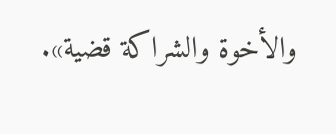والأخوة والشراكة قضية».